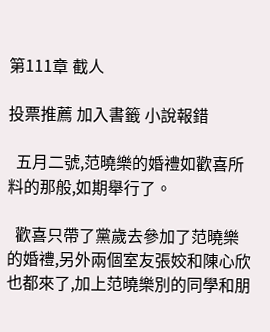第111章 截人

投票推薦 加入書籤 小說報錯

  五月二號,范曉樂的婚禮如歡喜所料的那般,如期舉行了。

  歡喜只帶了黨歲去參加了范曉樂的婚禮,另外兩個室友張姣和陳心欣也都來了,加上范曉樂別的同學和朋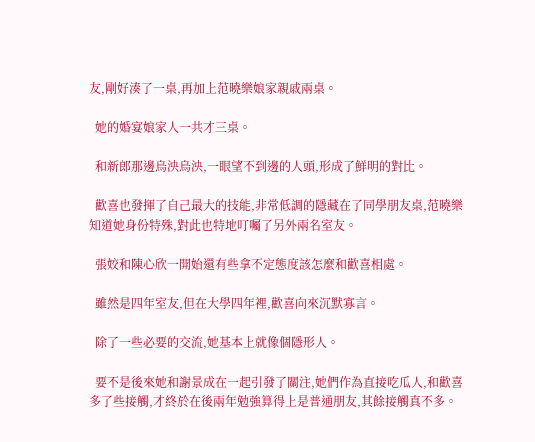友,剛好湊了一桌,再加上范曉樂娘家親戚兩桌。

  她的婚宴娘家人一共才三桌。

  和新郎那邊烏泱烏泱,一眼望不到邊的人頭,形成了鮮明的對比。

  歡喜也發揮了自己最大的技能,非常低調的隱藏在了同學朋友桌,范曉樂知道她身份特殊,對此也特地叮囑了另外兩名室友。

  張姣和陳心欣一開始還有些拿不定態度該怎麼和歡喜相處。

  雖然是四年室友,但在大學四年裡,歡喜向來沉默寡言。

  除了一些必要的交流,她基本上就像個隱形人。

  要不是後來她和謝景成在一起引發了關注,她們作為直接吃瓜人,和歡喜多了些接觸,才終於在後兩年勉強算得上是普通朋友,其餘接觸真不多。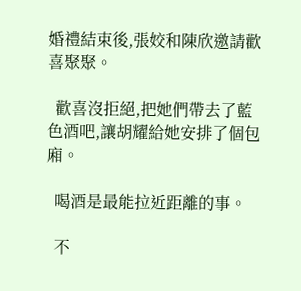婚禮結束後,張姣和陳欣邀請歡喜聚聚。

  歡喜沒拒絕,把她們帶去了藍色酒吧,讓胡耀給她安排了個包廂。

  喝酒是最能拉近距離的事。

  不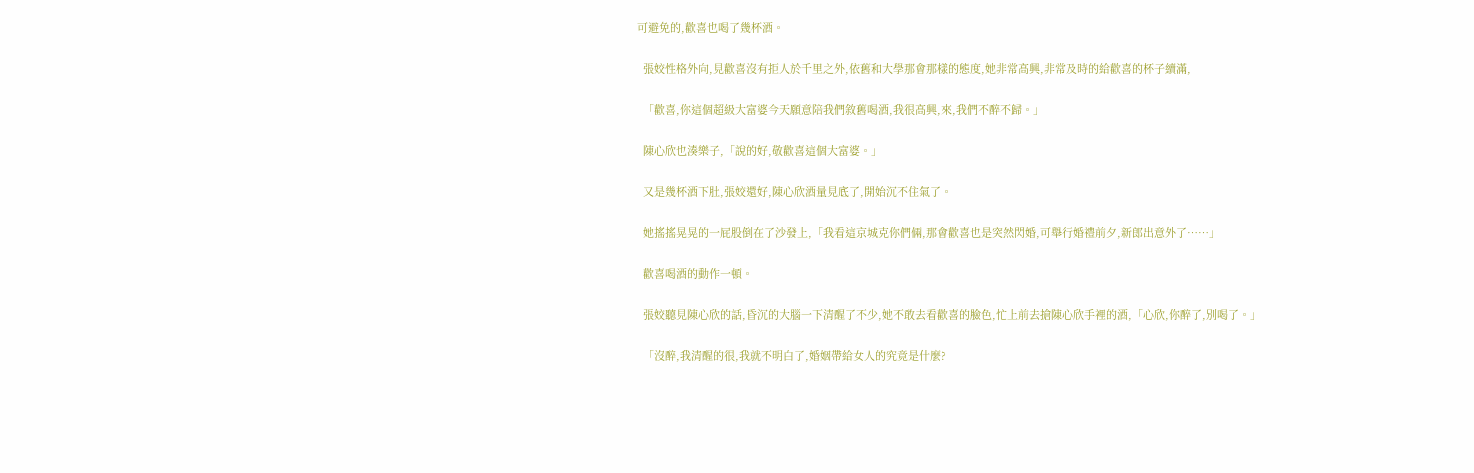可避免的,歡喜也喝了幾杯酒。

  張姣性格外向,見歡喜沒有拒人於千里之外,依舊和大學那會那樣的態度,她非常高興,非常及時的給歡喜的杯子續滿,

  「歡喜,你這個超級大富婆今天願意陪我們敘舊喝酒,我很高興,來,我們不醉不歸。」

  陳心欣也湊樂子,「說的好,敬歡喜這個大富婆。」

  又是幾杯酒下肚,張姣還好,陳心欣酒量見底了,開始沉不住氣了。

  她搖搖晃晃的一屁股倒在了沙發上,「我看這京城克你們倆,那會歡喜也是突然閃婚,可舉行婚禮前夕,新郎出意外了……」

  歡喜喝酒的動作一頓。

  張姣聽見陳心欣的話,昏沉的大腦一下清醒了不少,她不敢去看歡喜的臉色,忙上前去搶陳心欣手裡的酒,「心欣,你醉了,別喝了。」

  「沒醉,我清醒的很,我就不明白了,婚姻帶給女人的究竟是什麼?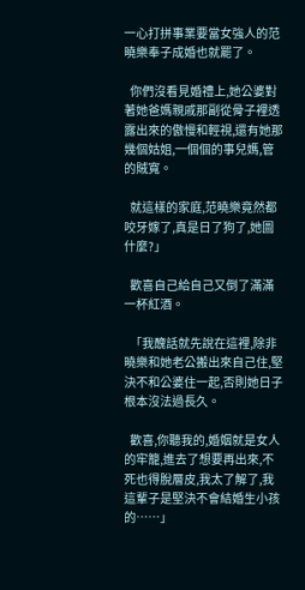一心打拼事業要當女強人的范曉樂奉子成婚也就罷了。

  你們沒看見婚禮上,她公婆對著她爸媽親戚那副從骨子裡透露出來的傲慢和輕視,還有她那幾個姑姐,一個個的事兒媽,管的賊寬。

  就這樣的家庭,范曉樂竟然都咬牙嫁了,真是日了狗了,她圖什麼?」

  歡喜自己給自己又倒了滿滿一杯紅酒。

  「我醜話就先說在這裡,除非曉樂和她老公搬出來自己住,堅決不和公婆住一起,否則她日子根本沒法過長久。

  歡喜,你聽我的,婚姻就是女人的牢籠,進去了想要再出來,不死也得脫層皮,我太了解了,我這輩子是堅決不會結婚生小孩的……」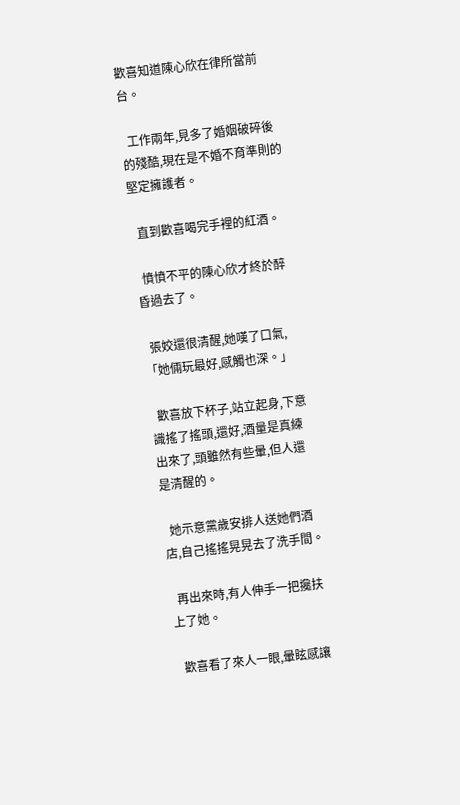歡喜知道陳心欣在律所當前台。

  工作兩年,見多了婚姻破碎後的殘酷,現在是不婚不育準則的堅定擁護者。

  直到歡喜喝完手裡的紅酒。

  憤憤不平的陳心欣才終於醉昏過去了。

  張姣還很清醒,她嘆了口氣,「她倆玩最好,感觸也深。」

  歡喜放下杯子,站立起身,下意識搖了搖頭,還好,酒量是真練出來了,頭雖然有些暈,但人還是清醒的。

  她示意黨歲安排人送她們酒店,自己搖搖晃晃去了洗手間。

  再出來時,有人伸手一把攙扶上了她。

  歡喜看了來人一眼,暈眩感讓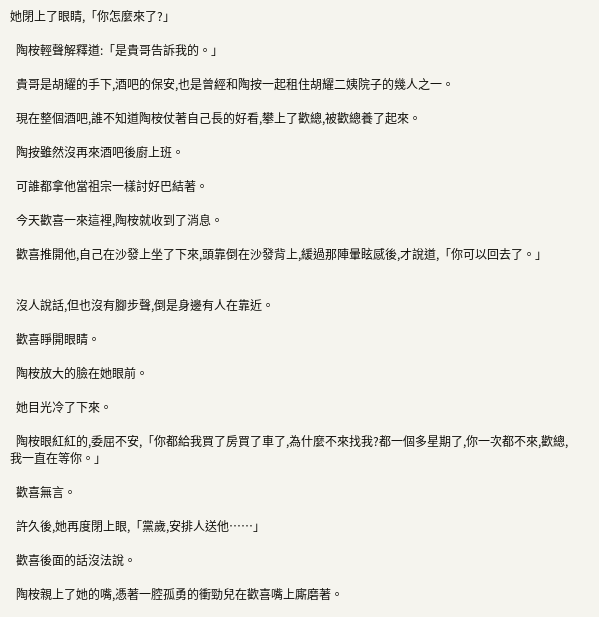她閉上了眼睛,「你怎麼來了?」

  陶桉輕聲解釋道:「是貴哥告訴我的。」

  貴哥是胡耀的手下,酒吧的保安,也是曾經和陶按一起租住胡耀二姨院子的幾人之一。

  現在整個酒吧,誰不知道陶桉仗著自己長的好看,攀上了歡總,被歡總養了起來。

  陶按雖然沒再來酒吧後廚上班。

  可誰都拿他當祖宗一樣討好巴結著。

  今天歡喜一來這裡,陶桉就收到了消息。

  歡喜推開他,自己在沙發上坐了下來,頭靠倒在沙發背上,緩過那陣暈眩感後,才說道,「你可以回去了。」


  沒人說話,但也沒有腳步聲,倒是身邊有人在靠近。

  歡喜睜開眼睛。

  陶桉放大的臉在她眼前。

  她目光冷了下來。

  陶桉眼紅紅的,委屈不安,「你都給我買了房買了車了,為什麼不來找我?都一個多星期了,你一次都不來,歡總,我一直在等你。」

  歡喜無言。

  許久後,她再度閉上眼,「黨歲,安排人送他……」

  歡喜後面的話沒法說。

  陶桉親上了她的嘴,憑著一腔孤勇的衝勁兒在歡喜嘴上廝磨著。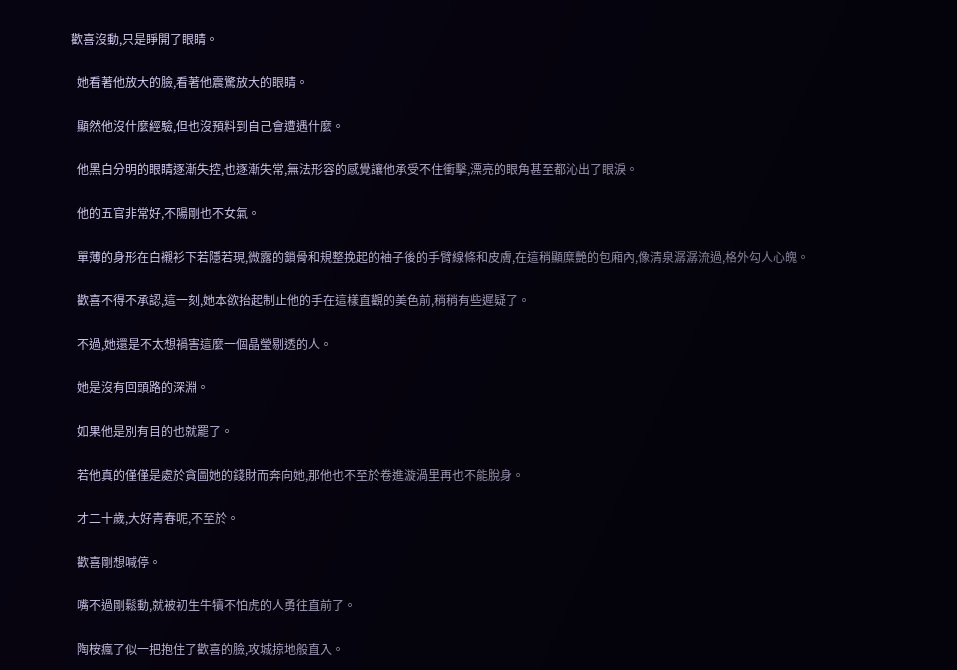歡喜沒動,只是睜開了眼睛。

  她看著他放大的臉,看著他震驚放大的眼睛。

  顯然他沒什麼經驗,但也沒預料到自己會遭遇什麼。

  他黑白分明的眼睛逐漸失控,也逐漸失常,無法形容的感覺讓他承受不住衝擊,漂亮的眼角甚至都沁出了眼淚。

  他的五官非常好,不陽剛也不女氣。

  單薄的身形在白襯衫下若隱若現,微露的鎖骨和規整挽起的袖子後的手臂線條和皮膚,在這稍顯糜艷的包廂內,像清泉潺潺流過,格外勾人心魄。

  歡喜不得不承認,這一刻,她本欲抬起制止他的手在這樣直觀的美色前,稍稍有些遲疑了。

  不過,她還是不太想禍害這麼一個晶瑩剔透的人。

  她是沒有回頭路的深淵。

  如果他是別有目的也就罷了。

  若他真的僅僅是處於貪圖她的錢財而奔向她,那他也不至於卷進漩渦里再也不能脫身。

  才二十歲,大好青春呢,不至於。

  歡喜剛想喊停。

  嘴不過剛鬆動,就被初生牛犢不怕虎的人勇往直前了。

  陶桉瘋了似一把抱住了歡喜的臉,攻城掠地般直入。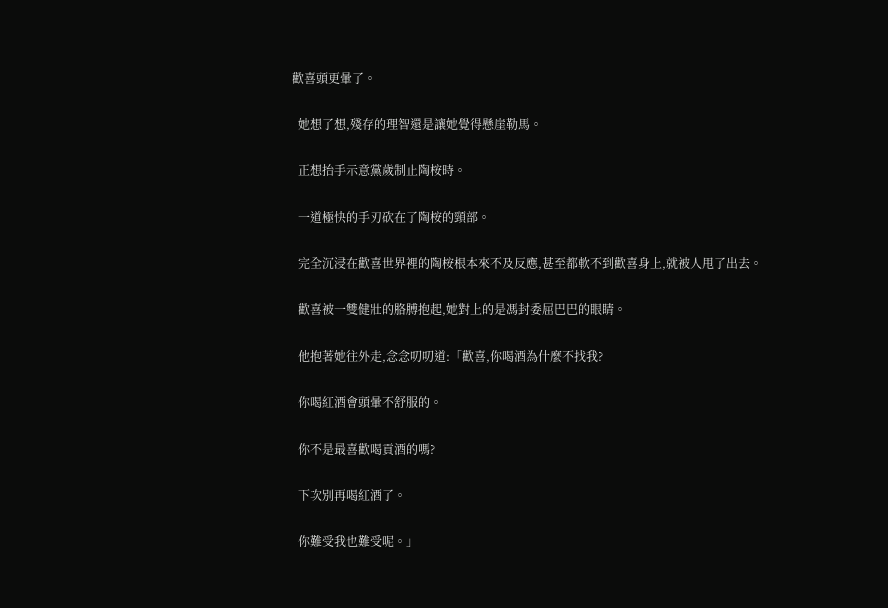歡喜頭更暈了。

  她想了想,殘存的理智還是讓她覺得懸崖勒馬。

  正想抬手示意黨歲制止陶桉時。

  一道極快的手刃砍在了陶桉的頸部。

  完全沉浸在歡喜世界裡的陶桉根本來不及反應,甚至都軟不到歡喜身上,就被人甩了出去。

  歡喜被一雙健壯的胳膊抱起,她對上的是馮封委屈巴巴的眼睛。

  他抱著她往外走,念念叨叨道:「歡喜,你喝酒為什麼不找我?

  你喝紅酒會頭暈不舒服的。

  你不是最喜歡喝貢酒的嗎?

  下次別再喝紅酒了。

  你難受我也難受呢。」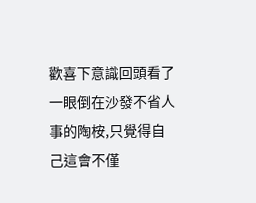歡喜下意識回頭看了一眼倒在沙發不省人事的陶桉,只覺得自己這會不僅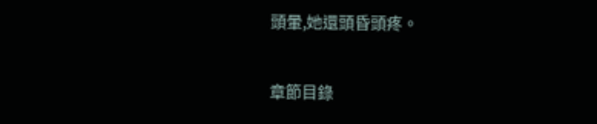頭暈,她還頭昏頭疼。

章節目錄